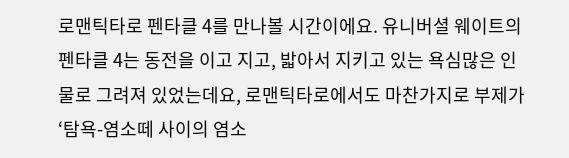로맨틱타로 펜타클 4를 만나볼 시간이에요. 유니버셜 웨이트의 펜타클 4는 동전을 이고 지고, 밟아서 지키고 있는 욕심많은 인물로 그려져 있었는데요, 로맨틱타로에서도 마찬가지로 부제가 ‘탐욕-염소떼 사이의 염소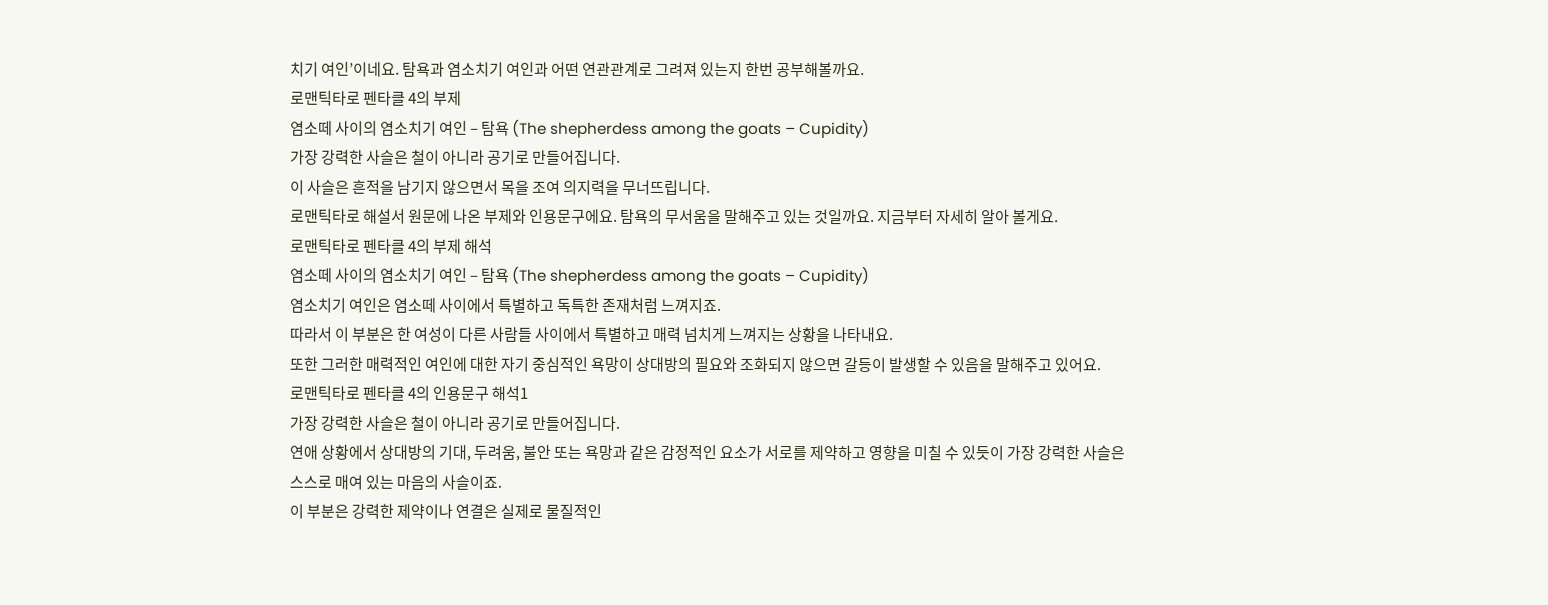치기 여인’이네요. 탐욕과 염소치기 여인과 어떤 연관관계로 그려져 있는지 한번 공부해볼까요.
로맨틱타로 펜타클 4의 부제
염소떼 사이의 염소치기 여인 – 탐욕 (The shepherdess among the goats – Cupidity)
가장 강력한 사슬은 철이 아니라 공기로 만들어집니다.
이 사슬은 흔적을 남기지 않으면서 목을 조여 의지력을 무너뜨립니다.
로맨틱타로 해설서 원문에 나온 부제와 인용문구에요. 탐욕의 무서움을 말해주고 있는 것일까요. 지금부터 자세히 알아 볼게요.
로맨틱타로 펜타클 4의 부제 해석
염소떼 사이의 염소치기 여인 – 탐욕 (The shepherdess among the goats – Cupidity)
염소치기 여인은 염소떼 사이에서 특별하고 독특한 존재처럼 느껴지죠.
따라서 이 부분은 한 여성이 다른 사람들 사이에서 특별하고 매력 넘치게 느껴지는 상황을 나타내요.
또한 그러한 매력적인 여인에 대한 자기 중심적인 욕망이 상대방의 필요와 조화되지 않으면 갈등이 발생할 수 있음을 말해주고 있어요.
로맨틱타로 펜타클 4의 인용문구 해석1
가장 강력한 사슬은 철이 아니라 공기로 만들어집니다.
연애 상황에서 상대방의 기대, 두려움, 불안 또는 욕망과 같은 감정적인 요소가 서로를 제약하고 영향을 미칠 수 있듯이 가장 강력한 사슬은 스스로 매여 있는 마음의 사슬이죠.
이 부분은 강력한 제약이나 연결은 실제로 물질적인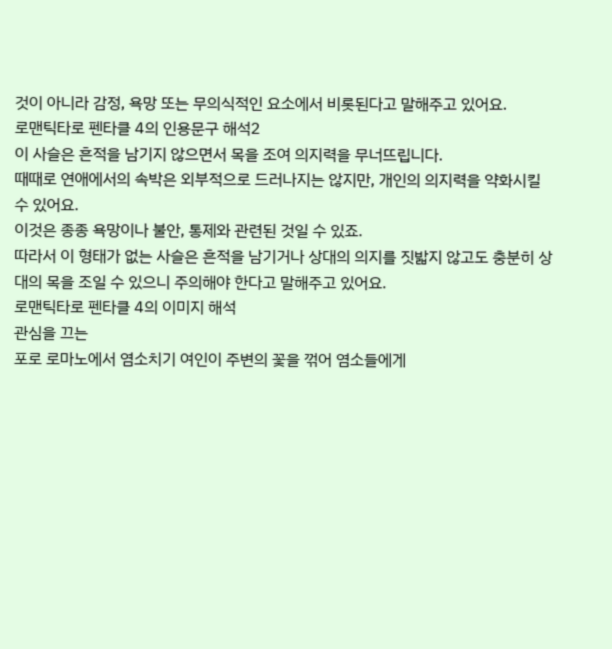것이 아니라 감정, 욕망 또는 무의식적인 요소에서 비롯된다고 말해주고 있어요.
로맨틱타로 펜타클 4의 인용문구 해석2
이 사슬은 흔적을 남기지 않으면서 목을 조여 의지력을 무너뜨립니다.
때때로 연애에서의 속박은 외부적으로 드러나지는 않지만, 개인의 의지력을 약화시킬 수 있어요.
이것은 종종 욕망이나 불안, 통제와 관련된 것일 수 있죠.
따라서 이 형태가 없는 사슬은 흔적을 남기거나 상대의 의지를 짓밟지 않고도 충분히 상대의 목을 조일 수 있으니 주의해야 한다고 말해주고 있어요.
로맨틱타로 펜타클 4의 이미지 해석
관심을 끄는
포로 로마노에서 염소치기 여인이 주변의 꽃을 꺾어 염소들에게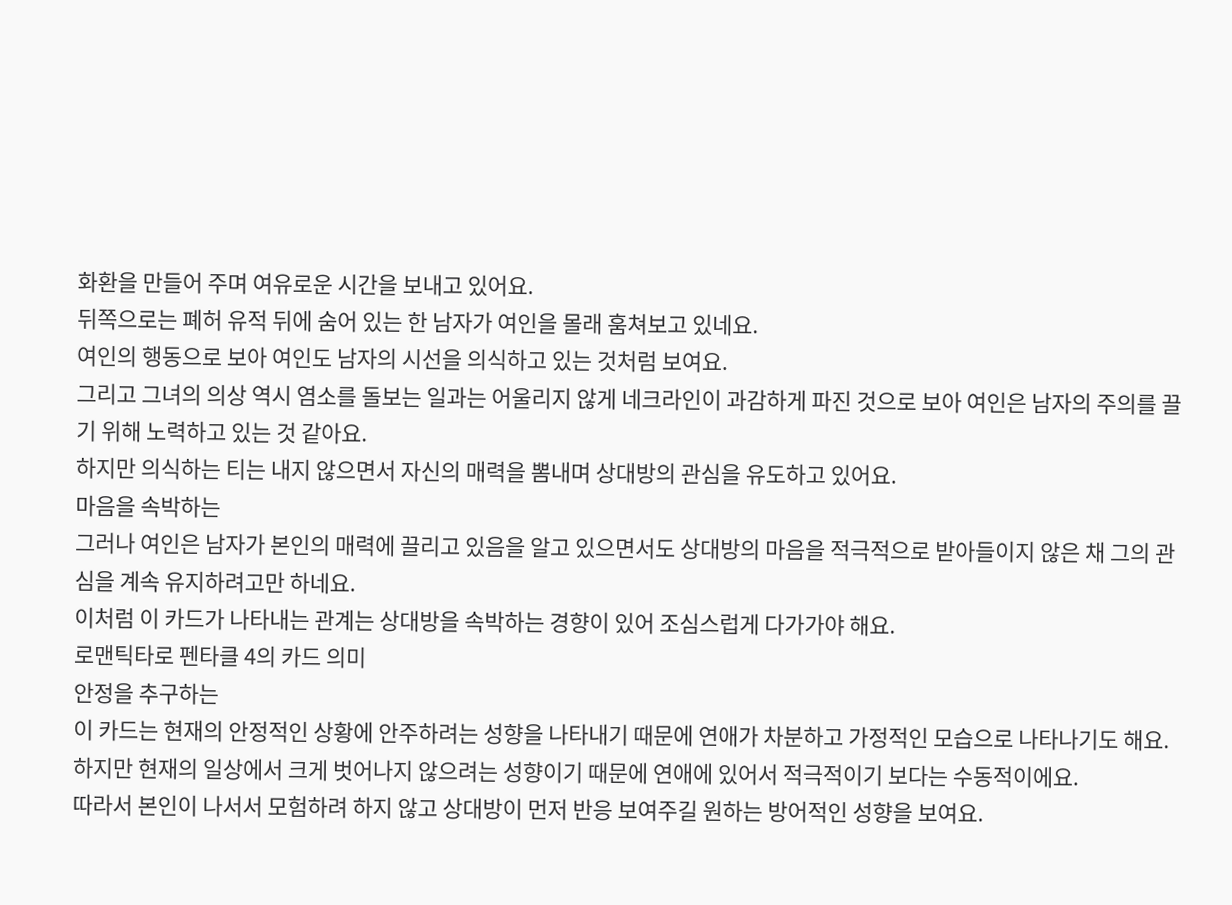화환을 만들어 주며 여유로운 시간을 보내고 있어요.
뒤쪽으로는 폐허 유적 뒤에 숨어 있는 한 남자가 여인을 몰래 훔쳐보고 있네요.
여인의 행동으로 보아 여인도 남자의 시선을 의식하고 있는 것처럼 보여요.
그리고 그녀의 의상 역시 염소를 돌보는 일과는 어울리지 않게 네크라인이 과감하게 파진 것으로 보아 여인은 남자의 주의를 끌기 위해 노력하고 있는 것 같아요.
하지만 의식하는 티는 내지 않으면서 자신의 매력을 뽐내며 상대방의 관심을 유도하고 있어요.
마음을 속박하는
그러나 여인은 남자가 본인의 매력에 끌리고 있음을 알고 있으면서도 상대방의 마음을 적극적으로 받아들이지 않은 채 그의 관심을 계속 유지하려고만 하네요.
이처럼 이 카드가 나타내는 관계는 상대방을 속박하는 경향이 있어 조심스럽게 다가가야 해요.
로맨틱타로 펜타클 4의 카드 의미
안정을 추구하는
이 카드는 현재의 안정적인 상황에 안주하려는 성향을 나타내기 때문에 연애가 차분하고 가정적인 모습으로 나타나기도 해요.
하지만 현재의 일상에서 크게 벗어나지 않으려는 성향이기 때문에 연애에 있어서 적극적이기 보다는 수동적이에요.
따라서 본인이 나서서 모험하려 하지 않고 상대방이 먼저 반응 보여주길 원하는 방어적인 성향을 보여요.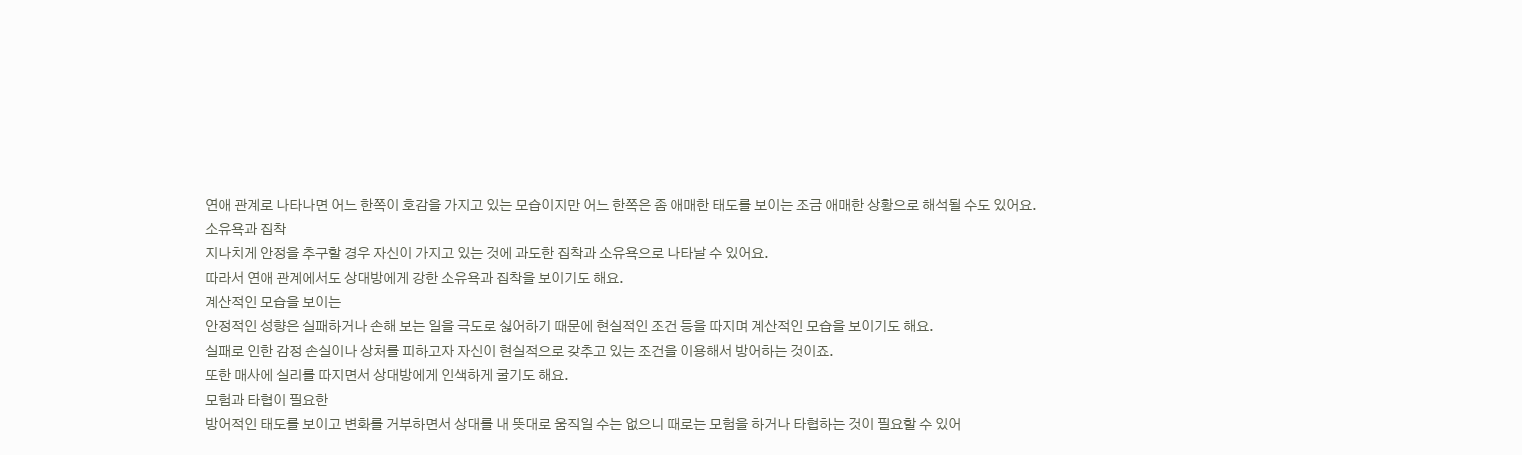연애 관계로 나타나면 어느 한쪽이 호감을 가지고 있는 모습이지만 어느 한쪽은 좀 애매한 태도를 보이는 조금 애매한 상황으로 해석될 수도 있어요.
소유욕과 집착
지나치게 안정을 추구할 경우 자신이 가지고 있는 것에 과도한 집착과 소유욕으로 나타날 수 있어요.
따라서 연애 관계에서도 상대방에게 강한 소유욕과 집착을 보이기도 해요.
계산적인 모습을 보이는
안정적인 성향은 실패하거나 손해 보는 일을 극도로 싫어하기 때문에 현실적인 조건 등을 따지며 계산적인 모습을 보이기도 해요.
실패로 인한 감정 손실이나 상처를 피하고자 자신이 현실적으로 갖추고 있는 조건을 이용해서 방어하는 것이죠.
또한 매사에 실리를 따지면서 상대방에게 인색하게 굴기도 해요.
모험과 타협이 필요한
방어적인 태도를 보이고 변화를 거부하면서 상대를 내 뜻대로 움직일 수는 없으니 때로는 모험을 하거나 타협하는 것이 필요할 수 있어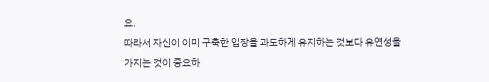요.
따라서 자신이 이미 구축한 입장을 과도하게 유지하는 것보다 유연성을 가지는 것이 중요하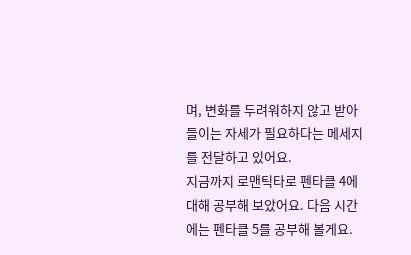며, 변화를 두려워하지 않고 받아들이는 자세가 필요하다는 메세지를 전달하고 있어요.
지금까지 로맨틱타로 펜타클 4에 대해 공부해 보았어요. 다음 시간에는 펜타클 5를 공부해 볼게요.